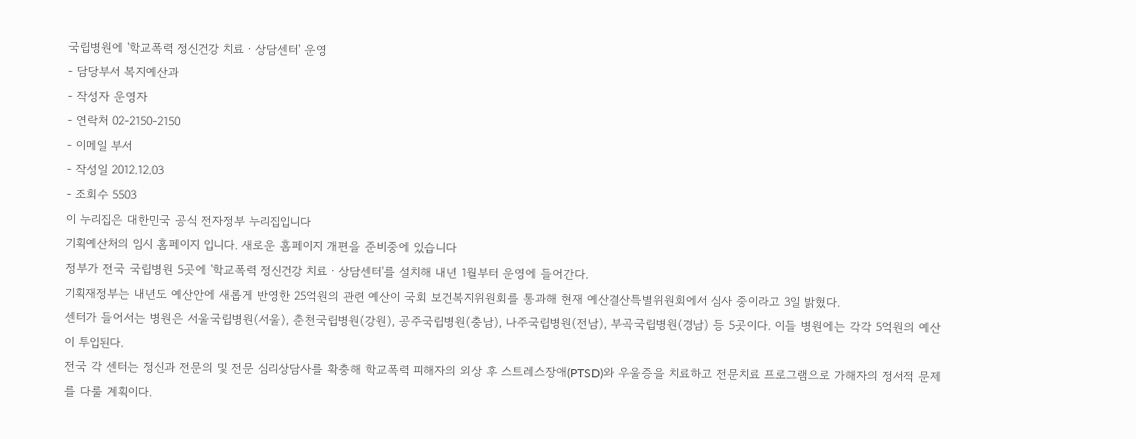국립병원에 '학교폭력 정신건강 치료ㆍ상담센터' 운영
- 담당부서 복지예산과
- 작성자 운영자
- 연락처 02-2150-2150
- 이메일 부서
- 작성일 2012.12.03
- 조회수 5503
이 누리집은 대한민국 공식 전자정부 누리집입니다
기획예산처의 임시 홈페이지 입니다. 새로운 홈페이지 개편을 준비중에 있습니다
정부가 전국 국립병원 5곳에 '학교폭력 정신건강 치료ㆍ상담센터'를 설치해 내년 1월부터 운영에 들어간다.
기획재정부는 내년도 예산안에 새롭게 반영한 25억원의 관련 예산이 국회 보건복지위원회를 통과해 현재 예산결산특별위원회에서 심사 중이라고 3일 밝혔다.
센터가 들어서는 병원은 서울국립병원(서울), 춘천국립병원(강원), 공주국립병원(충남), 나주국립병원(전남), 부곡국립병원(경남) 등 5곳이다. 이들 병원에는 각각 5억원의 예산이 투입된다.
전국 각 센터는 정신과 전문의 및 전문 심리상담사를 확충해 학교폭력 피해자의 외상 후 스트레스장애(PTSD)와 우울증을 치료하고 전문치료 프로그램으로 가해자의 정서적 문제를 다룰 계획이다.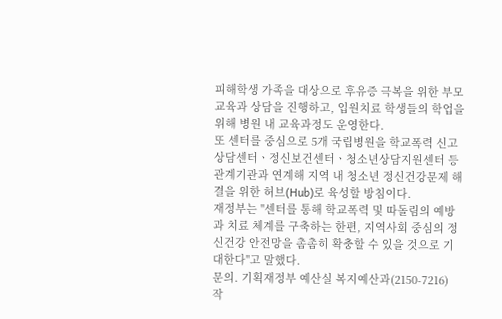피해학생 가족을 대상으로 후유증 극복을 위한 부모교육과 상담을 진행하고, 입원치료 학생들의 학업을 위해 병원 내 교육과정도 운영한다.
또 센터를 중심으로 5개 국립병원을 학교폭력 신고상담센터ㆍ정신보건센터ㆍ청소년상담지원센터 등 관계기관과 연계해 지역 내 청소년 정신건강문제 해결을 위한 허브(Hub)로 육성할 방침이다.
재정부는 "센터를 통해 학교폭력 및 따돌림의 예방과 치료 체계를 구축하는 한편, 지역사회 중심의 정신건강 안전망을 촘촘히 확충할 수 있을 것으로 기대한다"고 말했다.
문의. 기획재정부 예산실 복지예산과(2150-7216)
작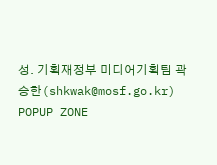성. 기획재정부 미디어기획팀 곽승한(shkwak@mosf.go.kr)
POPUP ZONE